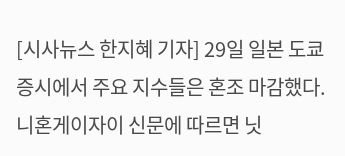[시사뉴스 한지혜 기자] 29일 일본 도쿄증시에서 주요 지수들은 혼조 마감했다.
니혼게이자이 신문에 따르면 닛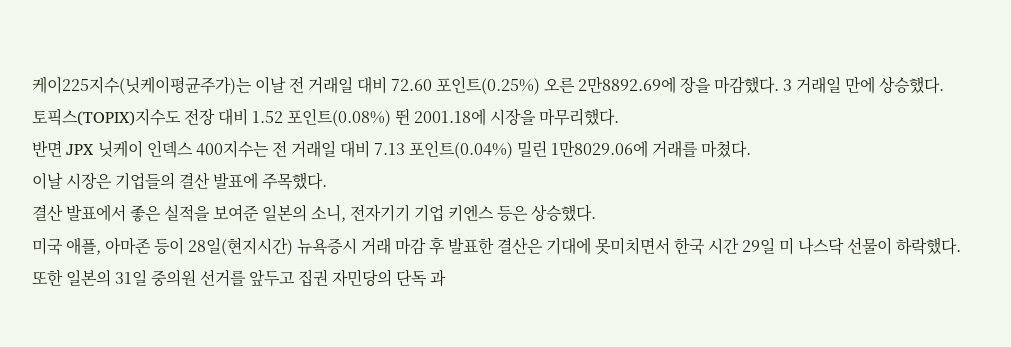케이225지수(닛케이평균주가)는 이날 전 거래일 대비 72.60 포인트(0.25%) 오른 2만8892.69에 장을 마감했다. 3 거래일 만에 상승했다.
토픽스(TOPIX)지수도 전장 대비 1.52 포인트(0.08%) 뛴 2001.18에 시장을 마무리했다.
반면 JPX 닛케이 인덱스 400지수는 전 거래일 대비 7.13 포인트(0.04%) 밀린 1만8029.06에 거래를 마쳤다.
이날 시장은 기업들의 결산 발표에 주목했다.
결산 발표에서 좋은 실적을 보여준 일본의 소니, 전자기기 기업 키엔스 등은 상승했다.
미국 애플, 아마존 등이 28일(현지시간) 뉴욕증시 거래 마감 후 발표한 결산은 기대에 못미치면서 한국 시간 29일 미 나스닥 선물이 하락했다.
또한 일본의 31일 중의원 선거를 앞두고 집권 자민당의 단독 과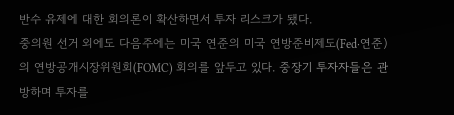반수 유제에 대한 회의론이 확산하면서 투자 리스크가 됐다.
중의원 선거 외에도 다음주에는 미국 연준의 미국 연방준비제도(Fed·연준)의 연방공개시장위원회(FOMC) 회의를 앞두고 있다. 중장기 투자자들은 관방하며 투자를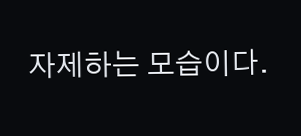자제하는 모습이다.